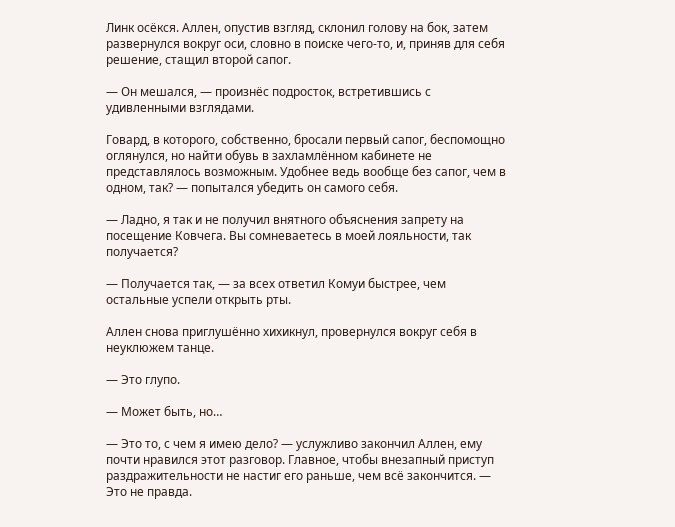Линк осёкся. Аллен, опустив взгляд, склонил голову на бок, затем развернулся вокруг оси, словно в поиске чего-то, и, приняв для себя решение, стащил второй сапог.

— Он мешался, — произнёс подросток, встретившись с удивленными взглядами.

Говард, в которого, собственно, бросали первый сапог, беспомощно оглянулся, но найти обувь в захламлённом кабинете не представлялось возможным. Удобнее ведь вообще без сапог, чем в одном, так? — попытался убедить он самого себя.

— Ладно, я так и не получил внятного объяснения запрету на посещение Ковчега. Вы сомневаетесь в моей лояльности, так получается?

— Получается так, — за всех ответил Комуи быстрее, чем остальные успели открыть рты.

Аллен снова приглушённо хихикнул, провернулся вокруг себя в неуклюжем танце.

— Это глупо.

— Может быть, но…

— Это то, с чем я имею дело? — услужливо закончил Аллен, ему почти нравился этот разговор. Главное, чтобы внезапный приступ раздражительности не настиг его раньше, чем всё закончится. — Это не правда.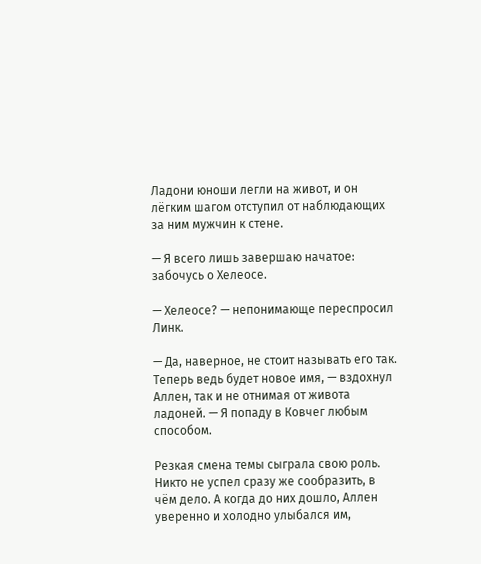Ладони юноши легли на живот, и он лёгким шагом отступил от наблюдающих за ним мужчин к стене.

— Я всего лишь завершаю начатое: забочусь о Хелеосе.

— Хелеосе? — непонимающе переспросил Линк.

— Да, наверное, не стоит называть его так. Теперь ведь будет новое имя, — вздохнул Аллен, так и не отнимая от живота ладоней. — Я попаду в Ковчег любым способом.

Резкая смена темы сыграла свою роль. Никто не успел сразу же сообразить, в чём дело. А когда до них дошло, Аллен уверенно и холодно улыбался им,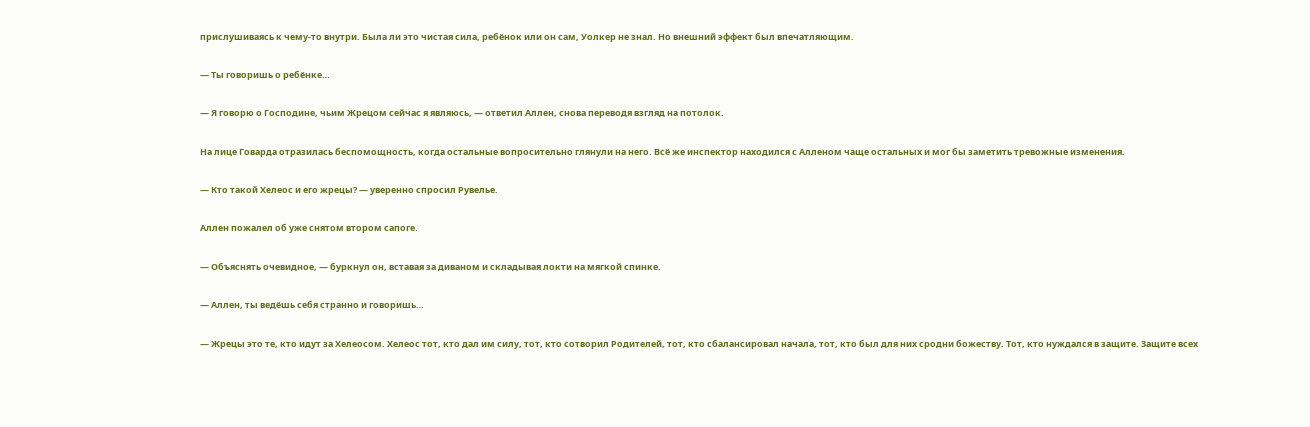прислушиваясь к чему-то внутри. Была ли это чистая сила, ребёнок или он сам, Уолкер не знал. Но внешний эффект был впечатляющим.

— Ты говоришь о ребёнке…

— Я говорю о Господине, чьим Жрецом сейчас я являюсь, — ответил Аллен, снова переводя взгляд на потолок.

На лице Говарда отразилась беспомощность, когда остальные вопросительно глянули на него. Всё же инспектор находился с Алленом чаще остальных и мог бы заметить тревожные изменения.

— Кто такой Хелеос и его жрецы? — уверенно спросил Рувелье.

Аллен пожалел об уже снятом втором сапоге.

— Объяснять очевидное, — буркнул он, вставая за диваном и складывая локти на мягкой спинке.

— Аллен, ты ведёшь себя странно и говоришь…

— Жрецы это те, кто идут за Хелеосом. Хелеос тот, кто дал им силу, тот, кто сотворил Родителей, тот, кто сбалансировал начала, тот, кто был для них сродни божеству. Тот, кто нуждался в защите. Защите всех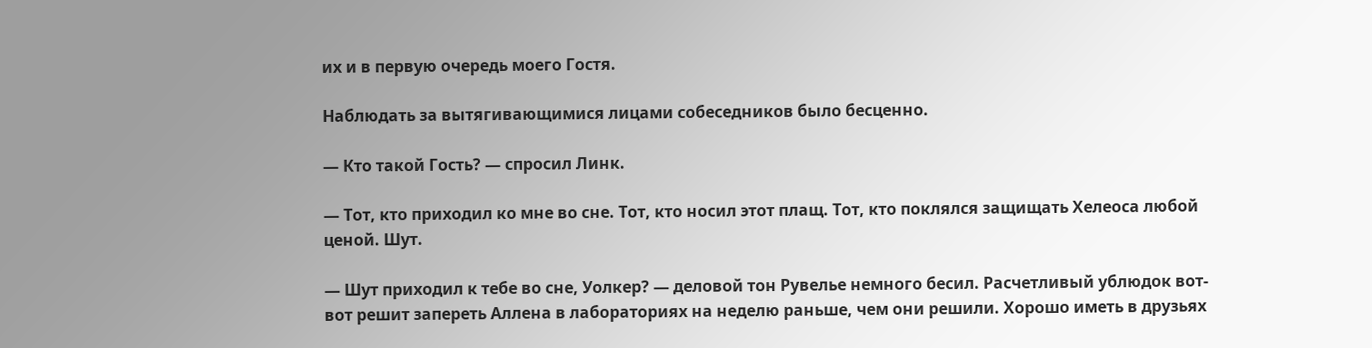их и в первую очередь моего Гостя.

Наблюдать за вытягивающимися лицами собеседников было бесценно.

— Кто такой Гость? — спросил Линк.

— Тот, кто приходил ко мне во сне. Тот, кто носил этот плащ. Тот, кто поклялся защищать Хелеоса любой ценой. Шут.

— Шут приходил к тебе во сне, Уолкер? — деловой тон Рувелье немного бесил. Расчетливый ублюдок вот-вот решит запереть Аллена в лабораториях на неделю раньше, чем они решили. Хорошо иметь в друзьях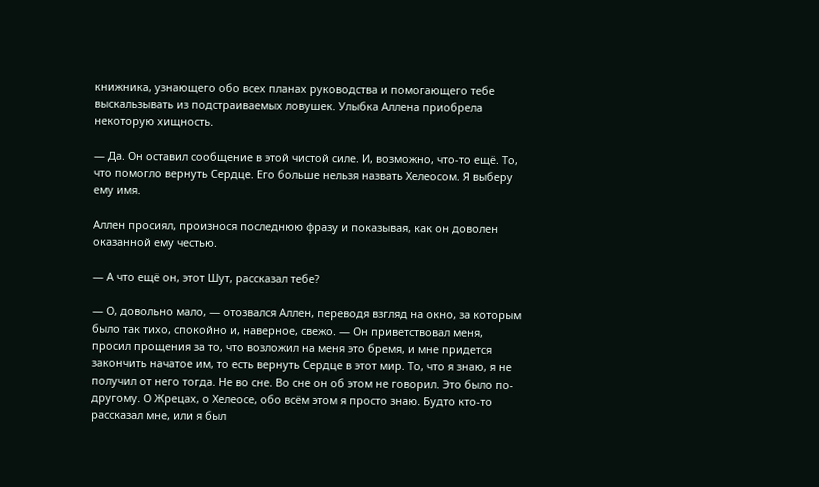книжника, узнающего обо всех планах руководства и помогающего тебе выскальзывать из подстраиваемых ловушек. Улыбка Аллена приобрела некоторую хищность.

— Да. Он оставил сообщение в этой чистой силе. И, возможно, что-то ещё. То, что помогло вернуть Сердце. Его больше нельзя назвать Хелеосом. Я выберу ему имя.

Аллен просиял, произнося последнюю фразу и показывая, как он доволен оказанной ему честью.

— А что ещё он, этот Шут, рассказал тебе?

— О, довольно мало, — отозвался Аллен, переводя взгляд на окно, за которым было так тихо, спокойно и, наверное, свежо. — Он приветствовал меня, просил прощения за то, что возложил на меня это бремя, и мне придется закончить начатое им, то есть вернуть Сердце в этот мир. То, что я знаю, я не получил от него тогда. Не во сне. Во сне он об этом не говорил. Это было по-другому. О Жрецах, о Хелеосе, обо всём этом я просто знаю. Будто кто-то рассказал мне, или я был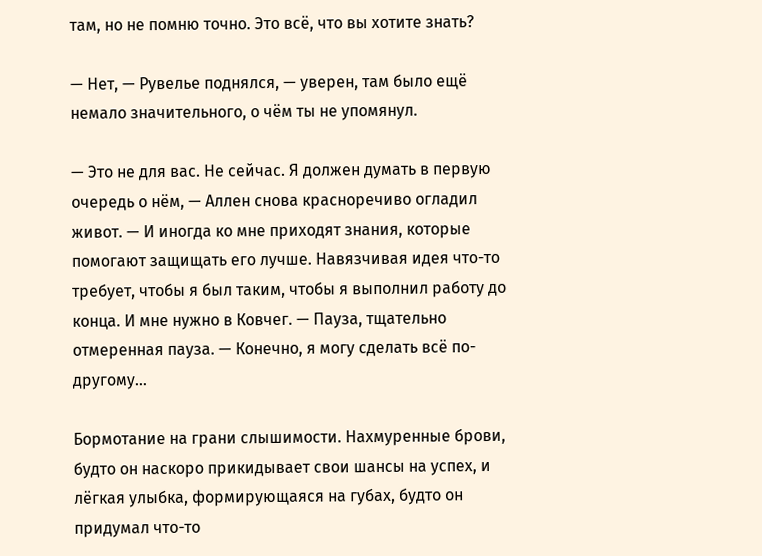там, но не помню точно. Это всё, что вы хотите знать?

— Нет, — Рувелье поднялся, — уверен, там было ещё немало значительного, о чём ты не упомянул.

— Это не для вас. Не сейчас. Я должен думать в первую очередь о нём, — Аллен снова красноречиво огладил живот. — И иногда ко мне приходят знания, которые помогают защищать его лучше. Навязчивая идея что-то требует, чтобы я был таким, чтобы я выполнил работу до конца. И мне нужно в Ковчег. — Пауза, тщательно отмеренная пауза. — Конечно, я могу сделать всё по-другому…

Бормотание на грани слышимости. Нахмуренные брови, будто он наскоро прикидывает свои шансы на успех, и лёгкая улыбка, формирующаяся на губах, будто он придумал что-то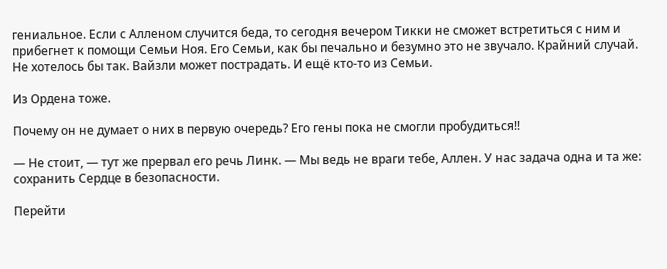гениальное. Если с Алленом случится беда, то сегодня вечером Тикки не сможет встретиться с ним и прибегнет к помощи Семьи Ноя. Его Семьи, как бы печально и безумно это не звучало. Крайний случай. Не хотелось бы так. Вайзли может пострадать. И ещё кто-то из Семьи.

Из Ордена тоже.

Почему он не думает о них в первую очередь? Его гены пока не смогли пробудиться!!

— Не стоит, — тут же прервал его речь Линк. — Мы ведь не враги тебе, Аллен. У нас задача одна и та же: сохранить Сердце в безопасности.

Перейти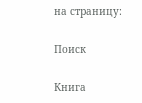на страницу:

Поиск

Книга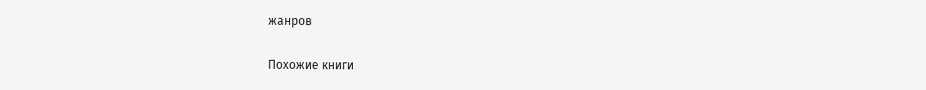жанров

Похожие книги